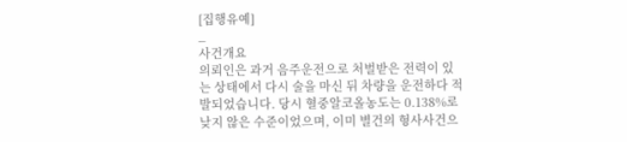[집행유예]
_
사건개요
의뢰인은 과거 음주운전으로 처벌받은 전력이 있는 상태에서 다시 술을 마신 뒤 차량을 운전하다 적발되었습니다. 당시 혈중알코올농도는 0.138%로 낮지 않은 수준이었으며, 이미 별건의 형사사건으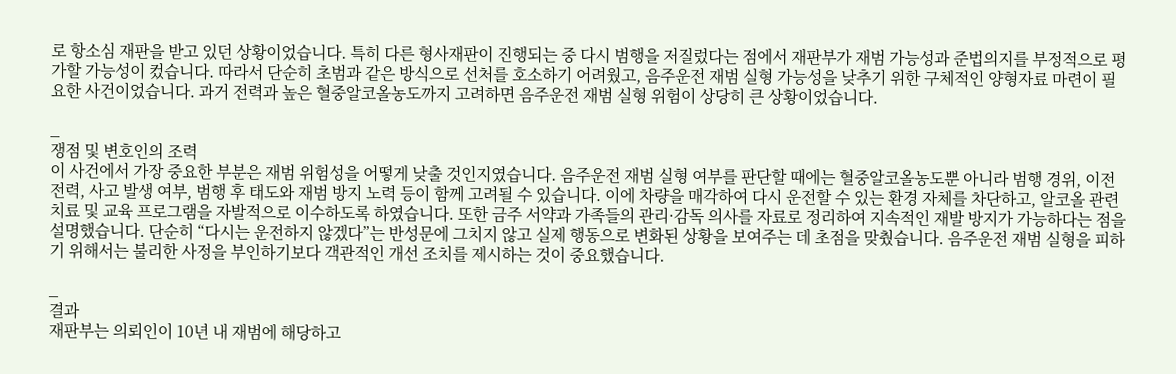로 항소심 재판을 받고 있던 상황이었습니다. 특히 다른 형사재판이 진행되는 중 다시 범행을 저질렀다는 점에서 재판부가 재범 가능성과 준법의지를 부정적으로 평가할 가능성이 컸습니다. 따라서 단순히 초범과 같은 방식으로 선처를 호소하기 어려웠고, 음주운전 재범 실형 가능성을 낮추기 위한 구체적인 양형자료 마련이 필요한 사건이었습니다. 과거 전력과 높은 혈중알코올농도까지 고려하면 음주운전 재범 실형 위험이 상당히 큰 상황이었습니다.

_
쟁점 및 변호인의 조력
이 사건에서 가장 중요한 부분은 재범 위험성을 어떻게 낮출 것인지였습니다. 음주운전 재범 실형 여부를 판단할 때에는 혈중알코올농도뿐 아니라 범행 경위, 이전 전력, 사고 발생 여부, 범행 후 태도와 재범 방지 노력 등이 함께 고려될 수 있습니다. 이에 차량을 매각하여 다시 운전할 수 있는 환경 자체를 차단하고, 알코올 관련 치료 및 교육 프로그램을 자발적으로 이수하도록 하였습니다. 또한 금주 서약과 가족들의 관리·감독 의사를 자료로 정리하여 지속적인 재발 방지가 가능하다는 점을 설명했습니다. 단순히 “다시는 운전하지 않겠다”는 반성문에 그치지 않고 실제 행동으로 변화된 상황을 보여주는 데 초점을 맞췄습니다. 음주운전 재범 실형을 피하기 위해서는 불리한 사정을 부인하기보다 객관적인 개선 조치를 제시하는 것이 중요했습니다.

_
결과
재판부는 의뢰인이 10년 내 재범에 해당하고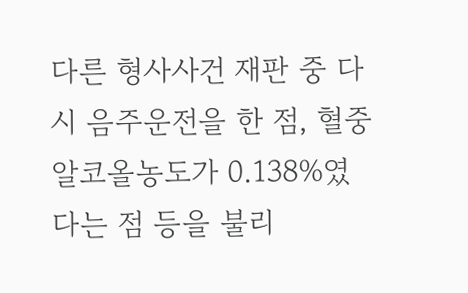다른 형사사건 재판 중 다시 음주운전을 한 점, 혈중알코올농도가 0.138%였다는 점 등을 불리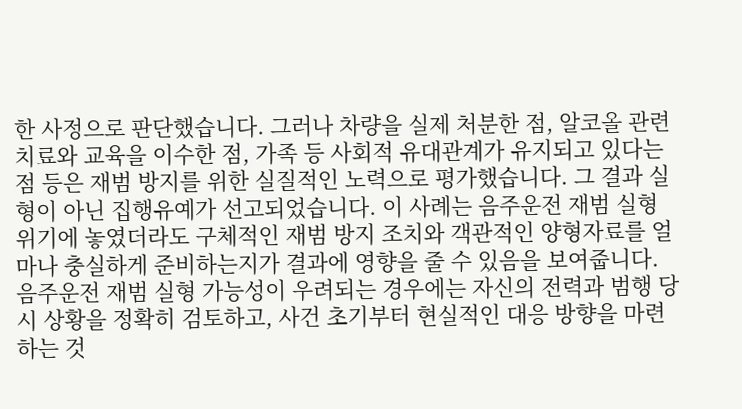한 사정으로 판단했습니다. 그러나 차량을 실제 처분한 점, 알코올 관련 치료와 교육을 이수한 점, 가족 등 사회적 유대관계가 유지되고 있다는 점 등은 재범 방지를 위한 실질적인 노력으로 평가했습니다. 그 결과 실형이 아닌 집행유예가 선고되었습니다. 이 사례는 음주운전 재범 실형 위기에 놓였더라도 구체적인 재범 방지 조치와 객관적인 양형자료를 얼마나 충실하게 준비하는지가 결과에 영향을 줄 수 있음을 보여줍니다. 음주운전 재범 실형 가능성이 우려되는 경우에는 자신의 전력과 범행 당시 상황을 정확히 검토하고, 사건 초기부터 현실적인 대응 방향을 마련하는 것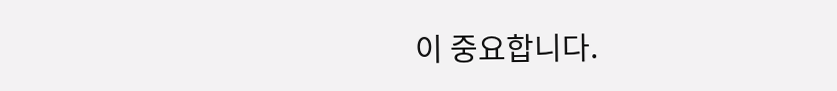이 중요합니다.